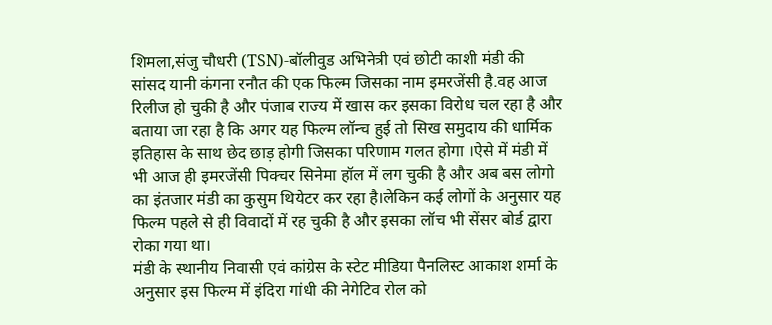शिमला,संजु चौधरी (TSN)-बॉलीवुड अभिनेत्री एवं छोटी काशी मंडी की सांसद यानी कंगना रनौत की एक फिल्म जिसका नाम इमरजेंसी है.वह आज रिलीज हो चुकी है और पंजाब राज्य में खास कर इसका विरोध चल रहा है और बताया जा रहा है कि अगर यह फिल्म लॉन्च हुई तो सिख समुदाय की धार्मिक इतिहास के साथ छेद छाड़ होगी जिसका परिणाम गलत होगा ।ऐसे में मंडी में भी आज ही इमरजेंसी पिक्चर सिनेमा हॉल में लग चुकी है और अब बस लोगो का इंतजार मंडी का कुसुम थियेटर कर रहा है।लेकिन कई लोगों के अनुसार यह फिल्म पहले से ही विवादों में रह चुकी है और इसका लॉच भी सेंसर बोर्ड द्वारा रोका गया था।
मंडी के स्थानीय निवासी एवं कांग्रेस के स्टेट मीडिया पैनलिस्ट आकाश शर्मा के अनुसार इस फिल्म में इंदिरा गांधी की नेगेटिव रोल को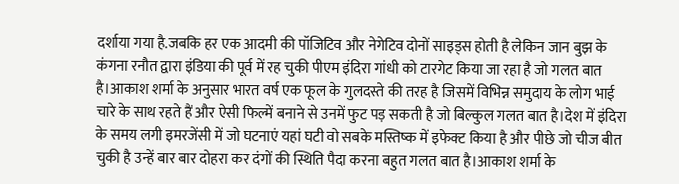दर्शाया गया है.जबकि हर एक आदमी की पॉजिटिव और नेगेटिव दोनों साइड्स होती है लेकिन जान बुझ के कंगना रनौत द्वारा इंडिया की पूर्व में रह चुकी पीएम इंदिरा गांधी को टारगेट किया जा रहा है जो गलत बात है।आकाश शर्मा के अनुसार भारत वर्ष एक फूल के गुलदस्ते की तरह है जिसमें विभिन्न समुदाय के लोग भाई चारे के साथ रहते हैं और ऐसी फिल्में बनाने से उनमें फुट पड़ सकती है जो बिल्कुल गलत बात है।देश में इंदिरा के समय लगी इमरजेंसी में जो घटनाएं यहां घटी वो सबके मस्तिष्क में इफेक्ट किया है और पीछे जो चीज बीत चुकी है उन्हें बार बार दोहरा कर दंगों की स्थिति पैदा करना बहुत गलत बात है।आकाश शर्मा के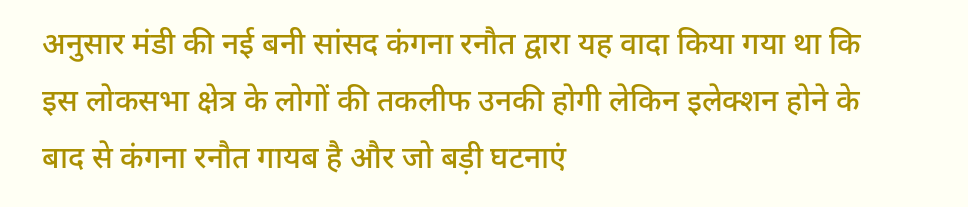अनुसार मंडी की नई बनी सांसद कंगना रनौत द्वारा यह वादा किया गया था कि इस लोकसभा क्षेत्र के लोगों की तकलीफ उनकी होगी लेकिन इलेक्शन होने के बाद से कंगना रनौत गायब है और जो बड़ी घटनाएं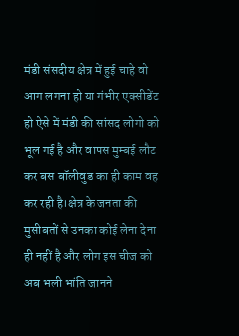मंडी संसदीय क्षेत्र में हुई चाहे वो आग लगना हो या गंभीर एक्सीडेंट हो ऐसे में मंडी की सांसद लोगो को भूल गई है और वापस मुम्बई लौट कर बस बॉलीवुड का ही काम वह कर रही है।क्षेत्र के जनता की मुसीबतों से उनका कोई लेना देना ही नहीं है और लोग इस चीज को अब भली भांति जानने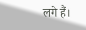लगे हैं।